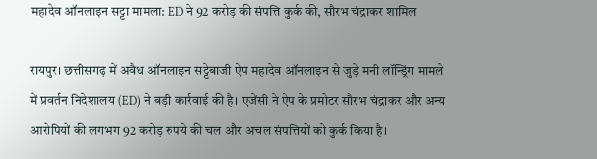महादेव ऑनलाइन सट्टा मामला: ED ने 92 करोड़ की संपत्ति कुर्क की, सौरभ चंद्राकर शामिल

रायपुर। छत्तीसगढ़ में अवैध ऑनलाइन सट्टेबाजी ऐप महादेव ऑनलाइन से जुड़े मनी लॉन्ड्रिंग मामले में प्रवर्तन निदेशालय (ED) ने बड़ी कार्रवाई की है। एजेंसी ने ऐप के प्रमोटर सौरभ चंद्राकर और अन्य आरोपियों की लगभग 92 करोड़ रुपये की चल और अचल संपत्तियों को कुर्क किया है।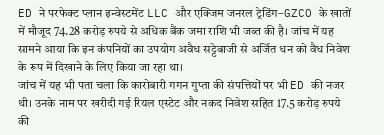ED ने परफेक्ट प्लान इन्वेस्टमेंट LLC और एक्जिम जनरल ट्रेडिंग–GZCO के खातों में मौजूद 74.28 करोड़ रुपये से अधिक बैंक जमा राशि भी जब्त की है। जांच में यह सामने आया कि इन कंपनियों का उपयोग अवैध सट्टेबाजी से अर्जित धन को वैध निवेश के रूप में दिखाने के लिए किया जा रहा था।
जांच में यह भी पता चला कि कारोबारी गगन गुप्ता की संपत्तियों पर भी ED की नजर थी। उनके नाम पर खरीदी गई रियल एस्टेट और नकद निवेश सहित 17.5 करोड़ रुपये की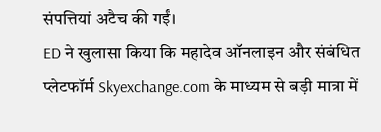संपत्तियां अटैच की गईं।
ED ने खुलासा किया कि महादेव ऑनलाइन और संबंधित प्लेटफॉर्म Skyexchange.com के माध्यम से बड़ी मात्रा में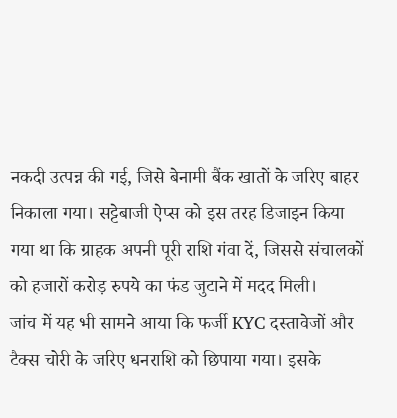नकदी उत्पन्न की गई, जिसे बेनामी बैंक खातों के जरिए बाहर निकाला गया। सट्टेबाजी ऐप्स को इस तरह डिजाइन किया गया था कि ग्राहक अपनी पूरी राशि गंवा दें, जिससे संचालकों को हजारों करोड़ रुपये का फंड जुटाने में मदद मिली।
जांच में यह भी सामने आया कि फर्जी KYC दस्तावेजों और टैक्स चोरी के जरिए धनराशि को छिपाया गया। इसके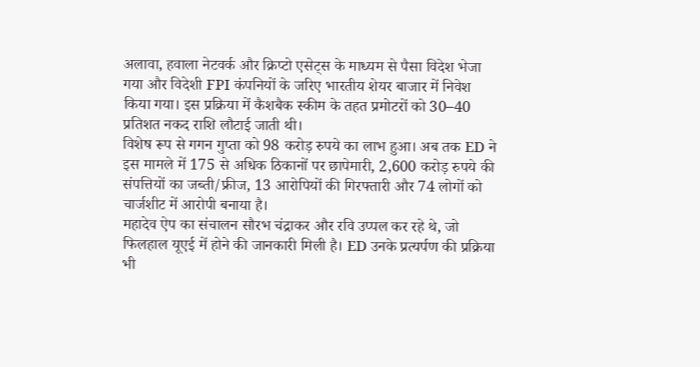अलावा, हवाला नेटवर्क और क्रिप्टो एसेट्स के माध्यम से पैसा विदेश भेजा गया और विदेशी FPI कंपनियों के जरिए भारतीय शेयर बाजार में निवेश किया गया। इस प्रक्रिया में कैशबैक स्कीम के तहत प्रमोटरों को 30–40 प्रतिशत नकद राशि लौटाई जाती थी।
विशेष रूप से गगन गुप्ता को 98 करोड़ रुपये का लाभ हुआ। अब तक ED ने इस मामले में 175 से अधिक ठिकानों पर छापेमारी, 2,600 करोड़ रुपये की संपत्तियों का जब्ती/फ्रीज, 13 आरोपियों की गिरफ्तारी और 74 लोगों को चार्जशीट में आरोपी बनाया है।
महादेव ऐप का संचालन सौरभ चंद्राकर और रवि उप्पल कर रहे थे, जो फिलहाल यूएई में होने की जानकारी मिली है। ED उनके प्रत्यर्पण की प्रक्रिया भी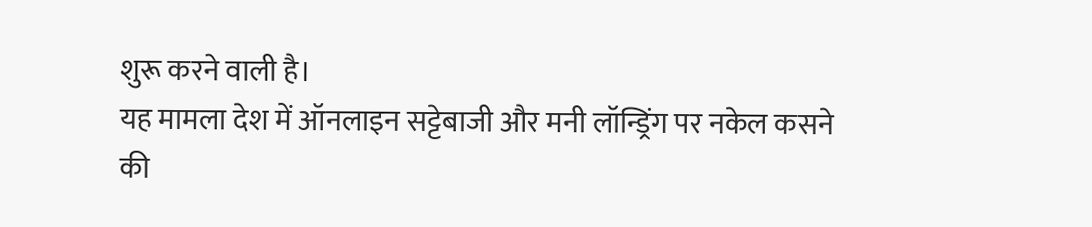शुरू करने वाली है।
यह मामला देश में ऑनलाइन सट्टेबाजी और मनी लॉन्ड्रिंग पर नकेल कसने की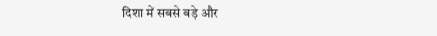दिशा में सबसे बड़े और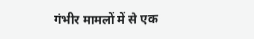गंभीर मामलों में से एक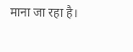माना जा रहा है।